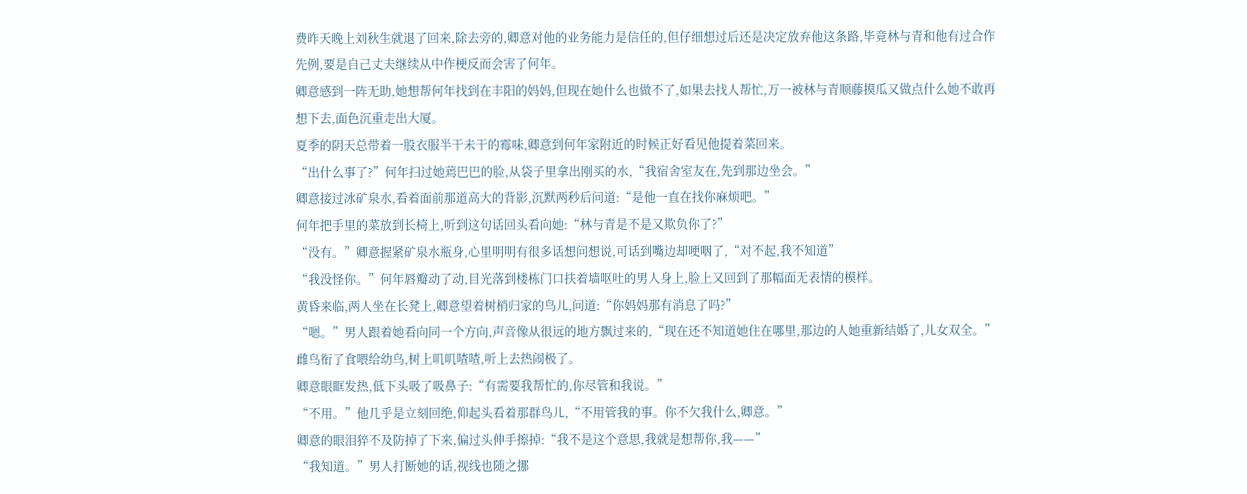费昨天晚上刘秋生就退了回来,除去旁的,卿意对他的业务能力是信任的,但仔细想过后还是决定放弃他这条路,毕竟林与青和他有过合作先例,要是自己丈夫继续从中作梗反而会害了何年。
卿意感到一阵无助,她想帮何年找到在丰阳的妈妈,但现在她什么也做不了,如果去找人帮忙,万一被林与青顺藤摸瓜又做点什么她不敢再想下去,面色沉重走出大厦。
夏季的阴天总带着一股衣服半干未干的霉味,卿意到何年家附近的时候正好看见他提着菜回来。
“出什么事了?”何年扫过她蔫巴巴的脸,从袋子里拿出刚买的水,“我宿舍室友在,先到那边坐会。”
卿意接过冰矿泉水,看着面前那道高大的背影,沉默两秒后问道:“是他一直在找你麻烦吧。”
何年把手里的菜放到长椅上,听到这句话回头看向她:“林与青是不是又欺负你了?”
“没有。”卿意握紧矿泉水瓶身,心里明明有很多话想问想说,可话到嘴边却哽咽了,“对不起,我不知道”
“我没怪你。”何年唇瓣动了动,目光落到楼栋门口扶着墙呕吐的男人身上,脸上又回到了那幅面无表情的模样。
黄昏来临,两人坐在长凳上,卿意望着树梢归家的鸟儿,问道:“你妈妈那有消息了吗?”
“嗯。”男人跟着她看向同一个方向,声音像从很远的地方飘过来的,“现在还不知道她住在哪里,那边的人她重新结婚了,儿女双全。”
雌鸟衔了食喂给幼鸟,树上叽叽喳喳,听上去热闹极了。
卿意眼眶发热,低下头吸了吸鼻子:“有需要我帮忙的,你尽管和我说。”
“不用。”他几乎是立刻回绝,仰起头看着那群鸟儿,“不用管我的事。你不欠我什么,卿意。”
卿意的眼泪猝不及防掉了下来,偏过头伸手擦掉:“我不是这个意思,我就是想帮你,我——”
“我知道。”男人打断她的话,视线也随之挪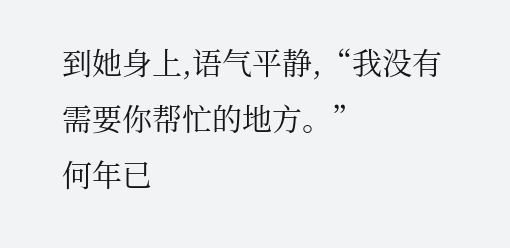到她身上,语气平静,“我没有需要你帮忙的地方。”
何年已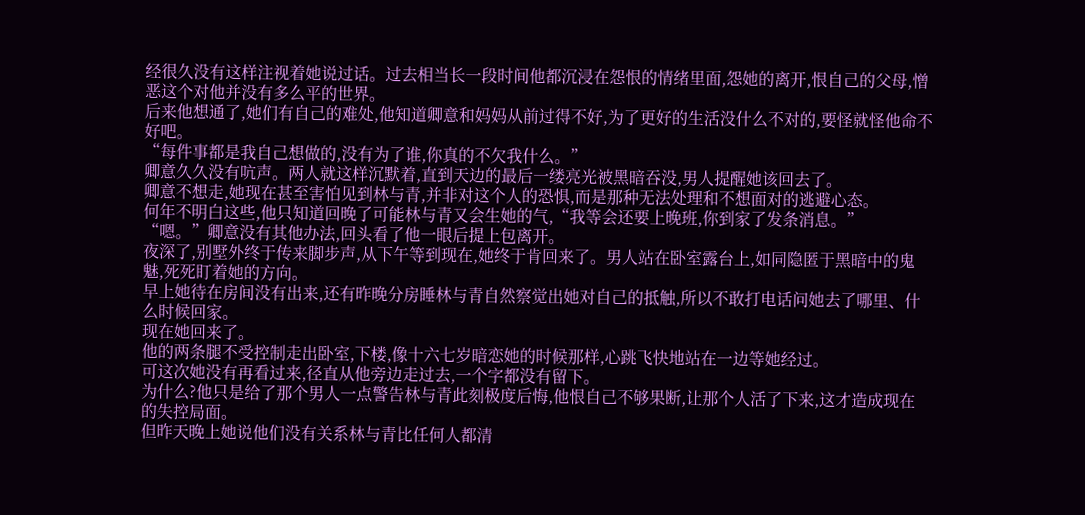经很久没有这样注视着她说过话。过去相当长一段时间他都沉浸在怨恨的情绪里面,怨她的离开,恨自己的父母,憎恶这个对他并没有多么平的世界。
后来他想通了,她们有自己的难处,他知道卿意和妈妈从前过得不好,为了更好的生活没什么不对的,要怪就怪他命不好吧。
“每件事都是我自己想做的,没有为了谁,你真的不欠我什么。”
卿意久久没有吭声。两人就这样沉默着,直到天边的最后一缕亮光被黑暗吞没,男人提醒她该回去了。
卿意不想走,她现在甚至害怕见到林与青,并非对这个人的恐惧,而是那种无法处理和不想面对的逃避心态。
何年不明白这些,他只知道回晚了可能林与青又会生她的气,“我等会还要上晚班,你到家了发条消息。”
“嗯。”卿意没有其他办法,回头看了他一眼后提上包离开。
夜深了,别墅外终于传来脚步声,从下午等到现在,她终于肯回来了。男人站在卧室露台上,如同隐匿于黑暗中的鬼魅,死死盯着她的方向。
早上她待在房间没有出来,还有昨晚分房睡林与青自然察觉出她对自己的抵触,所以不敢打电话问她去了哪里、什么时候回家。
现在她回来了。
他的两条腿不受控制走出卧室,下楼,像十六七岁暗恋她的时候那样,心跳飞快地站在一边等她经过。
可这次她没有再看过来,径直从他旁边走过去,一个字都没有留下。
为什么?他只是给了那个男人一点警告林与青此刻极度后悔,他恨自己不够果断,让那个人活了下来,这才造成现在的失控局面。
但昨天晚上她说他们没有关系林与青比任何人都清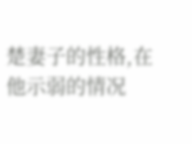楚妻子的性格,在他示弱的情况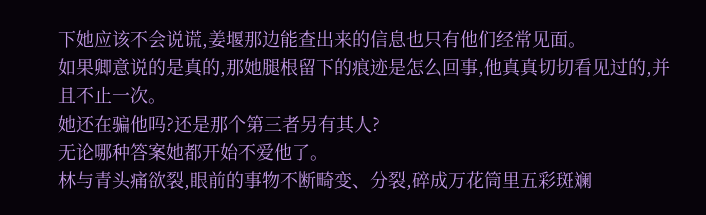下她应该不会说谎,姜堰那边能查出来的信息也只有他们经常见面。
如果卿意说的是真的,那她腿根留下的痕迹是怎么回事,他真真切切看见过的,并且不止一次。
她还在骗他吗?还是那个第三者另有其人?
无论哪种答案她都开始不爱他了。
林与青头痛欲裂,眼前的事物不断畸变、分裂,碎成万花筒里五彩斑斓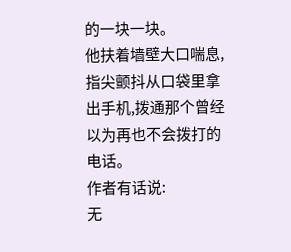的一块一块。
他扶着墙壁大口喘息,指尖颤抖从口袋里拿出手机,拨通那个曾经以为再也不会拨打的电话。
作者有话说:
无